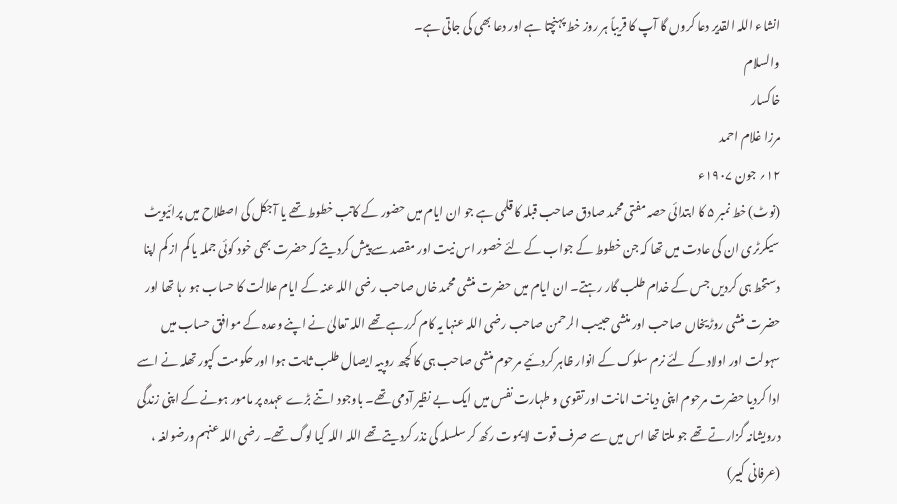انشاء اللہ القدیر دعا کروں گا آپ کا قریباً ہر روز خط پہنچتا ہے اور دعا بھی کی جاتی ہے۔
والسلام
خاکسار
مرزا غلام احمد
۱۲؍ جون ۱۹۰۷ء
(نوٹ) خط نمبر ۵ کا ابتدائی حصہ مفتی محمد صادق صاحب قبلہ کا قلمی ہے جو ان ایام میں حضور کے کاتب خطوط تھے یا آجکل کی اصطلاح میں پرائیویٹ سیکرٹری ان کی عادت میں تھا کہ جن خطوط کے جواب کے لئے خصور اس نیت اور مقصد سے پیش کردیتے کہ حضرت بھی خود کوئی جملہ یا کم از کم اپنا دستخط ہی کردیں جس کے خدام طلب گار رہتے۔ ان ایام میں حضرت منشی محمد خاں صاحب رضی اللہ عنہ کے ایام علالت کا حساب ہو رہا تھا اور حضرت منشی روڑیخاں صاحب اور منشی حبیب الرحمن صاحب رضی اللہ عنہا یہ کام کررہے تھے اللہ تعالیٰ نے اپنے وعدہ کے موافق حساب میں سہولت اور اولاد کے لئے نرم سلوک کے انوار ظاہر کردئیے مرحوم منشی صاحب ہی کا کچھ روپیہ ایصال طلب ثابت ہوا اور حکومت کپور تھلہ نے اسے ادا کردیا حضرت مرحوم اپنی دیانت امانت اور تقوی و طہارت نفس میں ایک بے نظیر آدمی تھے۔ باوجود اتنے بڑے عہدہ پر مامور ہونے کے اپنی زندگی درویشانہ گزارتے تھے جو ملتا تھا اس میں سے صرف قوت لایموت رکھ کر سلسلہ کی نذر کردیتے تھے اللہ اللہ کیا لوگ تھے۔ رضی اللہ عنہم ورضولغہ ،
(عرفانی کبیر)